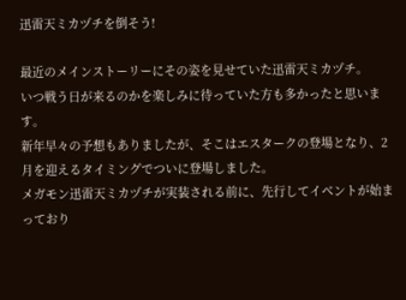迅雷天ミカヅチを倒そう!

最近のメインストーリーにその姿を見せていた迅雷天ミカヅチ。
いつ戦う日が来るのかを楽しみに待っていた方も多かったと思います。
新年早々の予想もありましたが、そこはエスタークの登場となり、2月を迎えるタイミングでついに登場しました。
メガモン迅雷天ミカヅチが実装される前に、先行してイベントが始まっており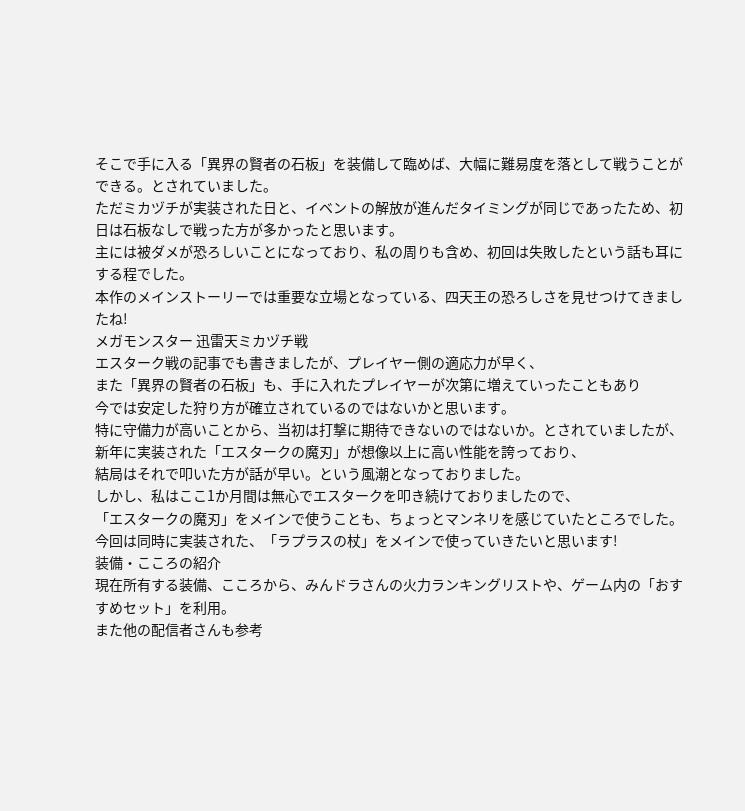そこで手に入る「異界の賢者の石板」を装備して臨めば、大幅に難易度を落として戦うことができる。とされていました。
ただミカヅチが実装された日と、イベントの解放が進んだタイミングが同じであったため、初日は石板なしで戦った方が多かったと思います。
主には被ダメが恐ろしいことになっており、私の周りも含め、初回は失敗したという話も耳にする程でした。
本作のメインストーリーでは重要な立場となっている、四天王の恐ろしさを見せつけてきましたね!
メガモンスター 迅雷天ミカヅチ戦
エスターク戦の記事でも書きましたが、プレイヤー側の適応力が早く、
また「異界の賢者の石板」も、手に入れたプレイヤーが次第に増えていったこともあり
今では安定した狩り方が確立されているのではないかと思います。
特に守備力が高いことから、当初は打撃に期待できないのではないか。とされていましたが、
新年に実装された「エスタークの魔刃」が想像以上に高い性能を誇っており、
結局はそれで叩いた方が話が早い。という風潮となっておりました。
しかし、私はここ1か月間は無心でエスタークを叩き続けておりましたので、
「エスタークの魔刃」をメインで使うことも、ちょっとマンネリを感じていたところでした。
今回は同時に実装された、「ラプラスの杖」をメインで使っていきたいと思います!
装備・こころの紹介
現在所有する装備、こころから、みんドラさんの火力ランキングリストや、ゲーム内の「おすすめセット」を利用。
また他の配信者さんも参考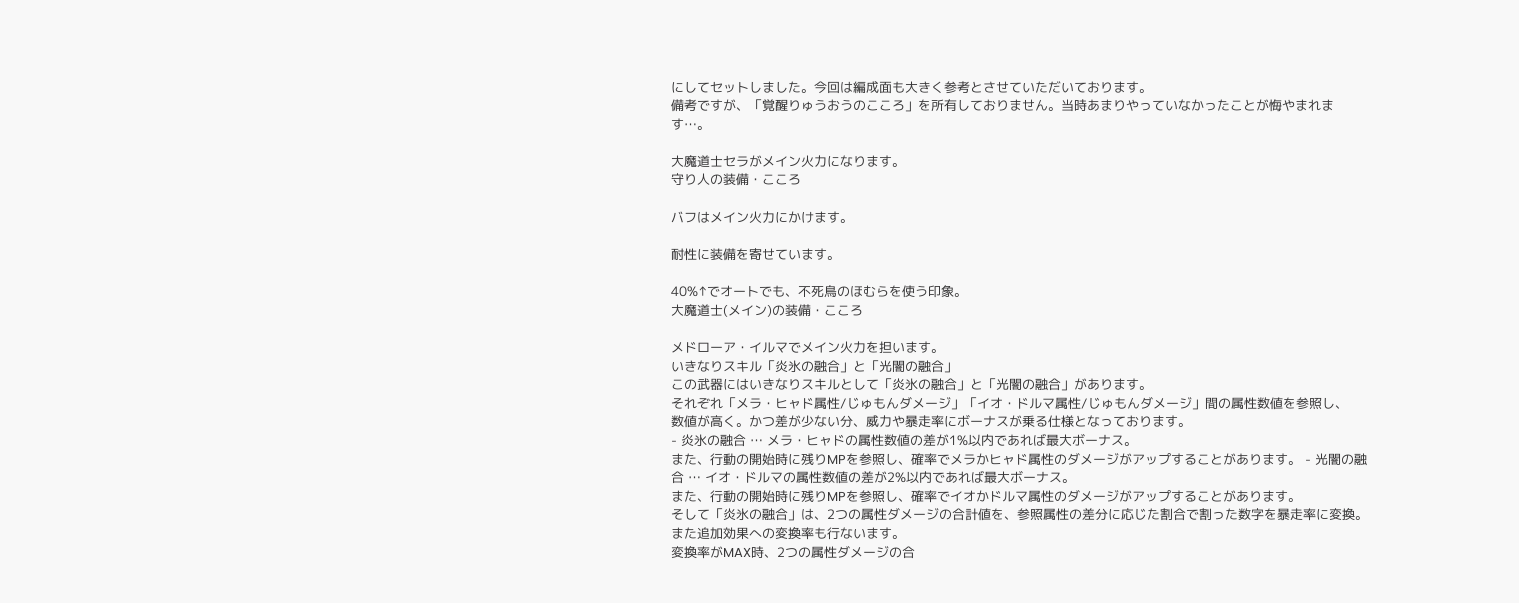にしてセットしました。今回は編成面も大きく参考とさせていただいております。
備考ですが、「覚醒りゅうおうのこころ」を所有しておりません。当時あまりやっていなかったことが悔やまれます…。

大魔道士セラがメイン火力になります。
守り人の装備・こころ

バフはメイン火力にかけます。

耐性に装備を寄せています。

40%↑でオートでも、不死鳥のほむらを使う印象。
大魔道士(メイン)の装備・こころ

メドローア・イルマでメイン火力を担います。
いきなりスキル「炎氷の融合」と「光闇の融合」
この武器にはいきなりスキルとして「炎氷の融合」と「光闇の融合」があります。
それぞれ「メラ・ヒャド属性/じゅもんダメージ」「イオ・ドルマ属性/じゅもんダメージ」間の属性数値を参照し、
数値が高く。かつ差が少ない分、威力や暴走率にボーナスが乗る仕様となっております。
- 炎氷の融合 … メラ・ヒャドの属性数値の差が1%以内であれば最大ボーナス。
また、行動の開始時に残りMPを参照し、確率でメラかヒャド属性のダメージがアップすることがあります。 - 光闇の融合 … イオ・ドルマの属性数値の差が2%以内であれば最大ボーナス。
また、行動の開始時に残りMPを参照し、確率でイオかドルマ属性のダメージがアップすることがあります。
そして「炎氷の融合」は、2つの属性ダメージの合計値を、参照属性の差分に応じた割合で割った数字を暴走率に変換。
また追加効果への変換率も行ないます。
変換率がMAX時、2つの属性ダメージの合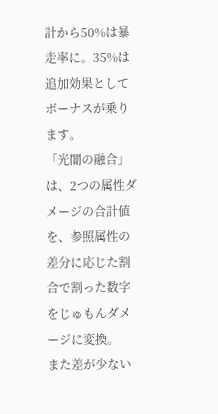計から50%は暴走率に。35%は追加効果としてボーナスが乗ります。
「光闇の融合」は、2つの属性ダメージの合計値を、参照属性の差分に応じた割合で割った数字をじゅもんダメージに変換。
また差が少ない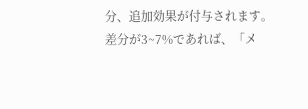分、追加効果が付与されます。
差分が3~7%であれば、「メ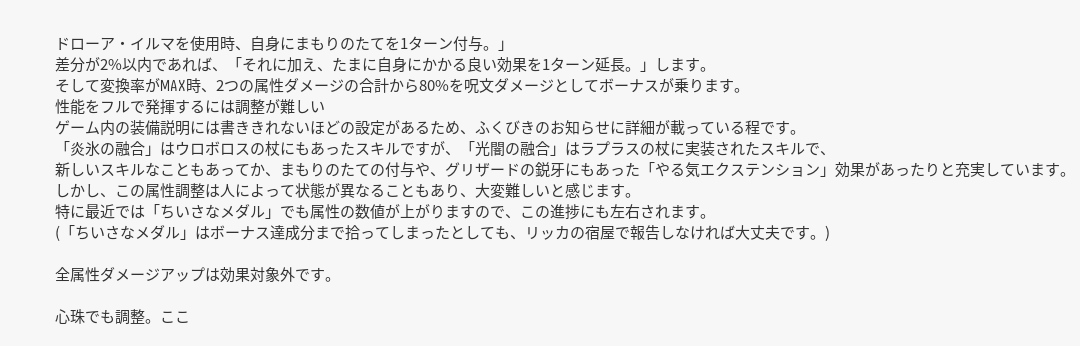ドローア・イルマを使用時、自身にまもりのたてを1ターン付与。」
差分が2%以内であれば、「それに加え、たまに自身にかかる良い効果を1ターン延長。」します。
そして変換率がMAX時、2つの属性ダメージの合計から80%を呪文ダメージとしてボーナスが乗ります。
性能をフルで発揮するには調整が難しい
ゲーム内の装備説明には書ききれないほどの設定があるため、ふくびきのお知らせに詳細が載っている程です。
「炎氷の融合」はウロボロスの杖にもあったスキルですが、「光闇の融合」はラプラスの杖に実装されたスキルで、
新しいスキルなこともあってか、まもりのたての付与や、グリザードの鋭牙にもあった「やる気エクステンション」効果があったりと充実しています。
しかし、この属性調整は人によって状態が異なることもあり、大変難しいと感じます。
特に最近では「ちいさなメダル」でも属性の数値が上がりますので、この進捗にも左右されます。
(「ちいさなメダル」はボーナス達成分まで拾ってしまったとしても、リッカの宿屋で報告しなければ大丈夫です。)

全属性ダメージアップは効果対象外です。

心珠でも調整。ここ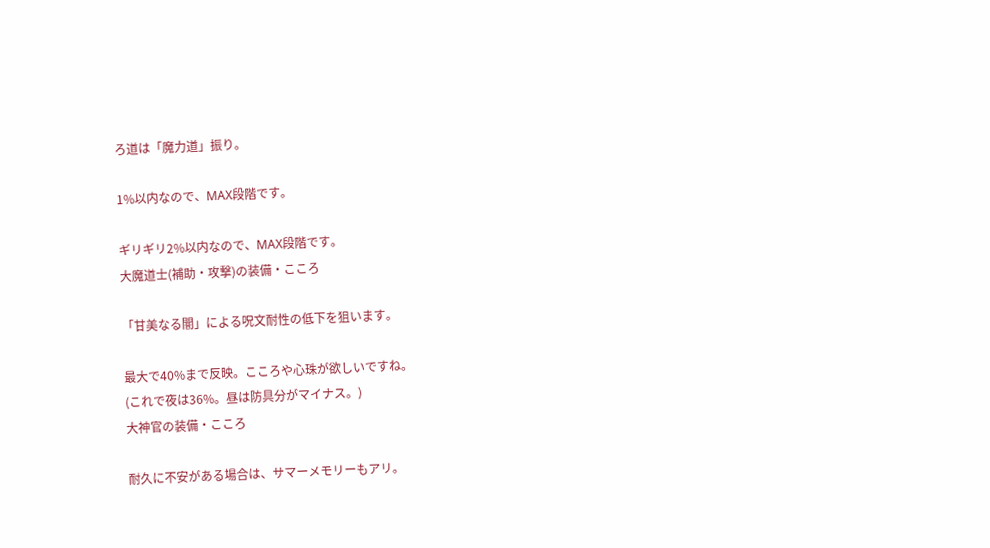ろ道は「魔力道」振り。

1%以内なので、MAX段階です。

ギリギリ2%以内なので、MAX段階です。
大魔道士(補助・攻撃)の装備・こころ

「甘美なる闇」による呪文耐性の低下を狙います。

最大で40%まで反映。こころや心珠が欲しいですね。
(これで夜は36%。昼は防具分がマイナス。)
大神官の装備・こころ

耐久に不安がある場合は、サマーメモリーもアリ。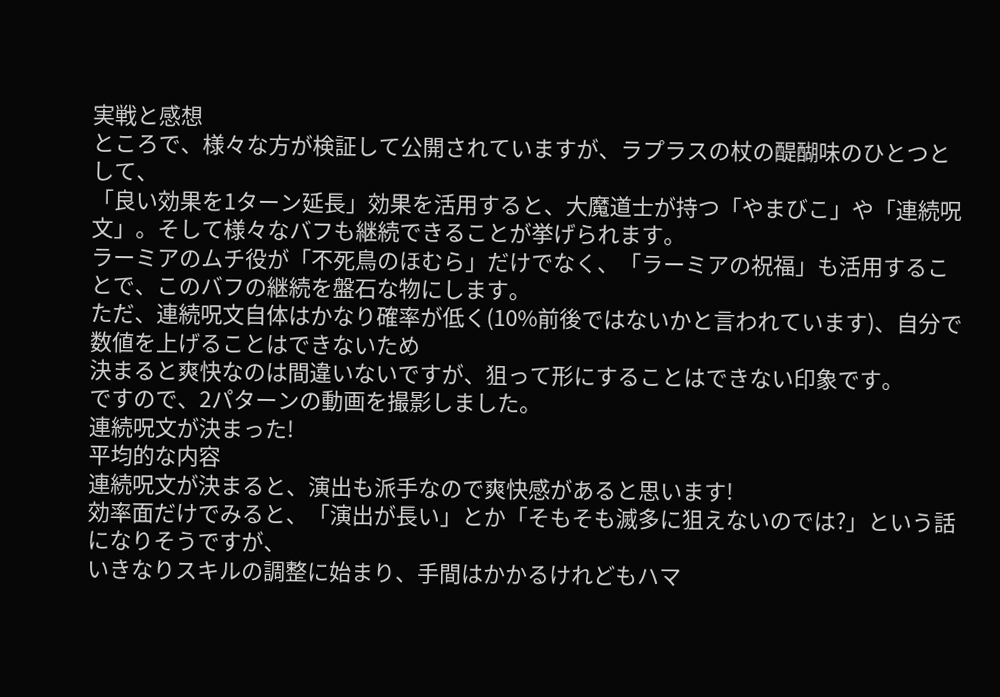実戦と感想
ところで、様々な方が検証して公開されていますが、ラプラスの杖の醍醐味のひとつとして、
「良い効果を1ターン延長」効果を活用すると、大魔道士が持つ「やまびこ」や「連続呪文」。そして様々なバフも継続できることが挙げられます。
ラーミアのムチ役が「不死鳥のほむら」だけでなく、「ラーミアの祝福」も活用することで、このバフの継続を盤石な物にします。
ただ、連続呪文自体はかなり確率が低く(10%前後ではないかと言われています)、自分で数値を上げることはできないため
決まると爽快なのは間違いないですが、狙って形にすることはできない印象です。
ですので、2パターンの動画を撮影しました。
連続呪文が決まった!
平均的な内容
連続呪文が決まると、演出も派手なので爽快感があると思います!
効率面だけでみると、「演出が長い」とか「そもそも滅多に狙えないのでは?」という話になりそうですが、
いきなりスキルの調整に始まり、手間はかかるけれどもハマ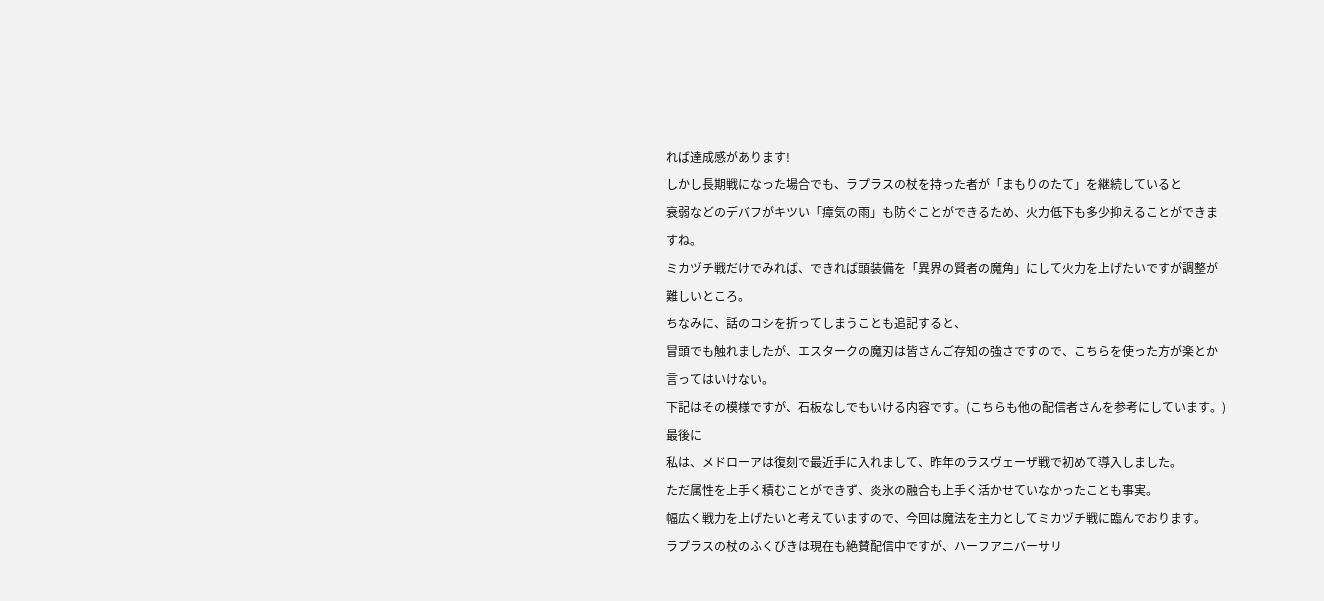れば達成感があります!
しかし長期戦になった場合でも、ラプラスの杖を持った者が「まもりのたて」を継続していると
衰弱などのデバフがキツい「瘴気の雨」も防ぐことができるため、火力低下も多少抑えることができますね。
ミカヅチ戦だけでみれば、できれば頭装備を「異界の賢者の魔角」にして火力を上げたいですが調整が難しいところ。
ちなみに、話のコシを折ってしまうことも追記すると、
冒頭でも触れましたが、エスタークの魔刃は皆さんご存知の強さですので、こちらを使った方が楽とか言ってはいけない。
下記はその模様ですが、石板なしでもいける内容です。(こちらも他の配信者さんを参考にしています。)
最後に
私は、メドローアは復刻で最近手に入れまして、昨年のラスヴェーザ戦で初めて導入しました。
ただ属性を上手く積むことができず、炎氷の融合も上手く活かせていなかったことも事実。
幅広く戦力を上げたいと考えていますので、今回は魔法を主力としてミカヅチ戦に臨んでおります。
ラプラスの杖のふくびきは現在も絶賛配信中ですが、ハーフアニバーサリ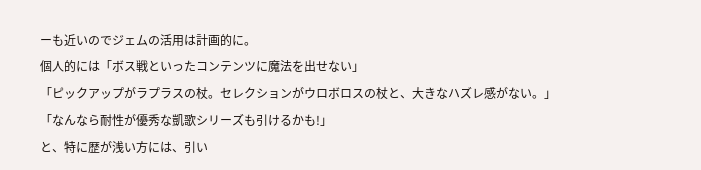ーも近いのでジェムの活用は計画的に。
個人的には「ボス戦といったコンテンツに魔法を出せない」
「ピックアップがラプラスの杖。セレクションがウロボロスの杖と、大きなハズレ感がない。」
「なんなら耐性が優秀な凱歌シリーズも引けるかも!」
と、特に歴が浅い方には、引い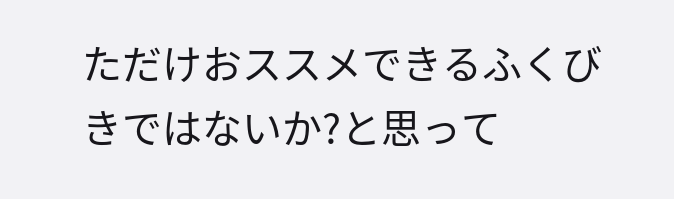ただけおススメできるふくびきではないか?と思って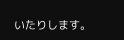いたりします。